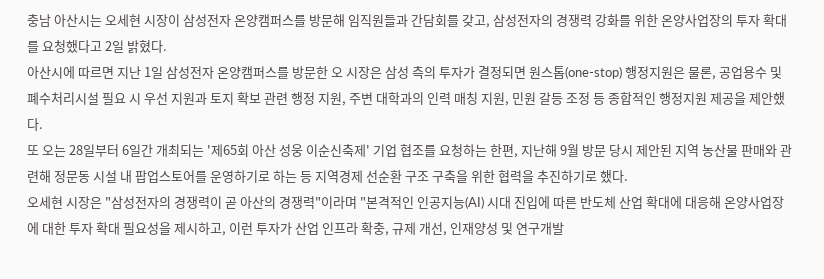충남 아산시는 오세현 시장이 삼성전자 온양캠퍼스를 방문해 임직원들과 간담회를 갖고, 삼성전자의 경쟁력 강화를 위한 온양사업장의 투자 확대를 요청했다고 2일 밝혔다.
아산시에 따르면 지난 1일 삼성전자 온양캠퍼스를 방문한 오 시장은 삼성 측의 투자가 결정되면 원스톱(one-stop) 행정지원은 물론, 공업용수 및 폐수처리시설 필요 시 우선 지원과 토지 확보 관련 행정 지원, 주변 대학과의 인력 매칭 지원, 민원 갈등 조정 등 종합적인 행정지원 제공을 제안했다.
또 오는 28일부터 6일간 개최되는 '제65회 아산 성웅 이순신축제' 기업 협조를 요청하는 한편, 지난해 9월 방문 당시 제안된 지역 농산물 판매와 관련해 정문동 시설 내 팝업스토어를 운영하기로 하는 등 지역경제 선순환 구조 구축을 위한 협력을 추진하기로 했다.
오세현 시장은 "삼성전자의 경쟁력이 곧 아산의 경쟁력"이라며 "본격적인 인공지능(AI) 시대 진입에 따른 반도체 산업 확대에 대응해 온양사업장에 대한 투자 확대 필요성을 제시하고, 이런 투자가 산업 인프라 확충, 규제 개선, 인재양성 및 연구개발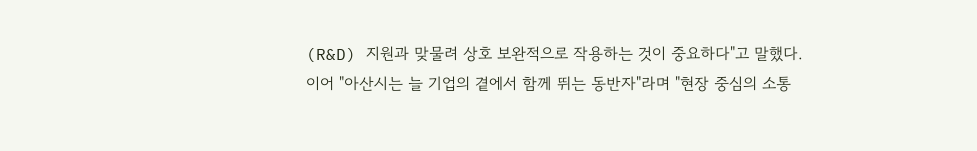(R&D) 지원과 맞물려 상호 보완적으로 작용하는 것이 중요하다"고 말했다.
이어 "아산시는 늘 기업의 곁에서 함께 뛰는 동반자"라며 "현장 중심의 소통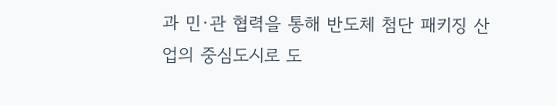과 민·관 협력을 통해 반도체 첨단 패키징 산업의 중심도시로 도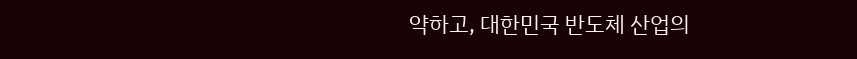약하고, 대한민국 반도체 산업의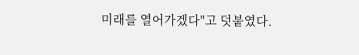미래를 열어가겠다"고 덧붙였다.